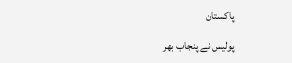پاکستان

پولیس نے پنجاب بھر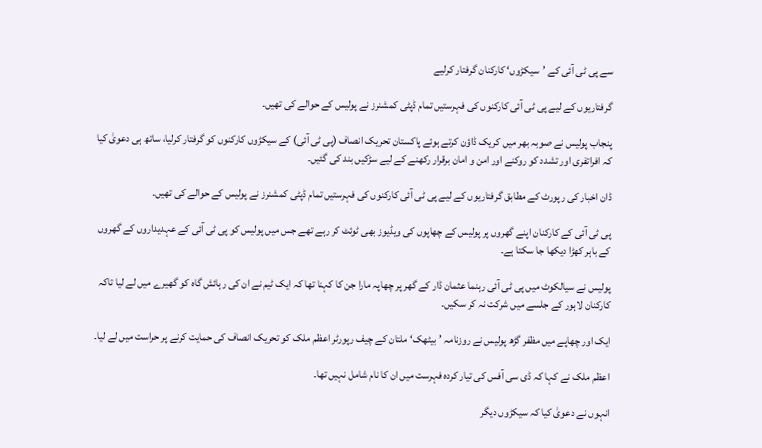سے پی ٹی آئی کے ’سیکڑوں‘ کارکنان گرفتار کرلیے

گرفتاریوں کے لیے پی ٹی آئی کارکنوں کی فہرستیں تمام ڈپٹی کمشنرز نے پولیس کے حوالے کی تھیں۔

پنجاب پولیس نے صوبہ بھر میں کریک ڈاؤن کرتے ہوئے پاکستان تحریک انصاف (پی ٹی آئی) کے سیکڑوں کارکنوں کو گرفتار کرلیا، ساتھ ہی دعویٰ کیا کہ افراتفری اور تشدد کو روکنے اور امن و امان برقرار رکھنے کے لیے سڑکیں بند کی گئیں۔

ڈان اخبار کی رپورٹ کے مطابق گرفتاریوں کے لیے پی ٹی آئی کارکنوں کی فہرستیں تمام ڈپٹی کمشنرز نے پولیس کے حوالے کی تھیں۔

پی ٹی آئی کے کارکنان اپنے گھروں پر پولیس کے چھاپوں کی ویڈیوز بھی ٹوئٹ کر رہے تھے جس میں پولیس کو پی ٹی آئی کے عہدیداروں کے گھروں کے باہر کھڑا دیکھا جا سکتا ہے۔

پولیس نے سیالکوٹ میں پی ٹی آئی رہنما عثمان ڈار کے گھر پر چھاپہ مارا جن کا کہنا تھا کہ ایک ٹیم نے ان کی رہائش گاہ کو گھیرے میں لے لیا تاکہ کارکنان لاہور کے جلسے میں شرکت نہ کر سکیں۔

ایک اور چھاپے میں مظفر گڑھ پولیس نے روزنامہ ’بیٹھک‘ ملتان کے چیف رپورٹر اعظم ملک کو تحریک انصاف کی حمایت کرنے پر حراست میں لے لیا۔

اعظم ملک نے کہا کہ ڈی سی آفس کی تیار کردہ فہرست میں ان کا نام شامل نہیں تھا۔

انہوں نے دعویٰ کیا کہ سیکڑوں دیگر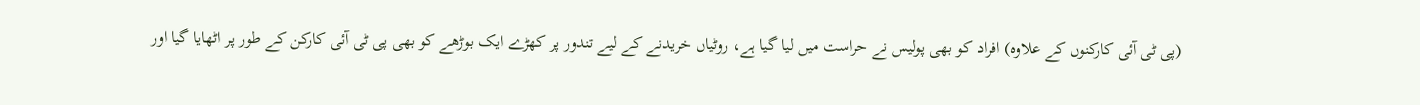(پی ٹی آئی کارکنوں کے علاوہ) افراد کو بھی پولیس نے حراست میں لیا گیا ہے، روٹیاں خریدنے کے لیے تندور پر کھڑے ایک بوڑھے کو بھی پی ٹی آئی کارکن کے طور پر اٹھایا گیا اور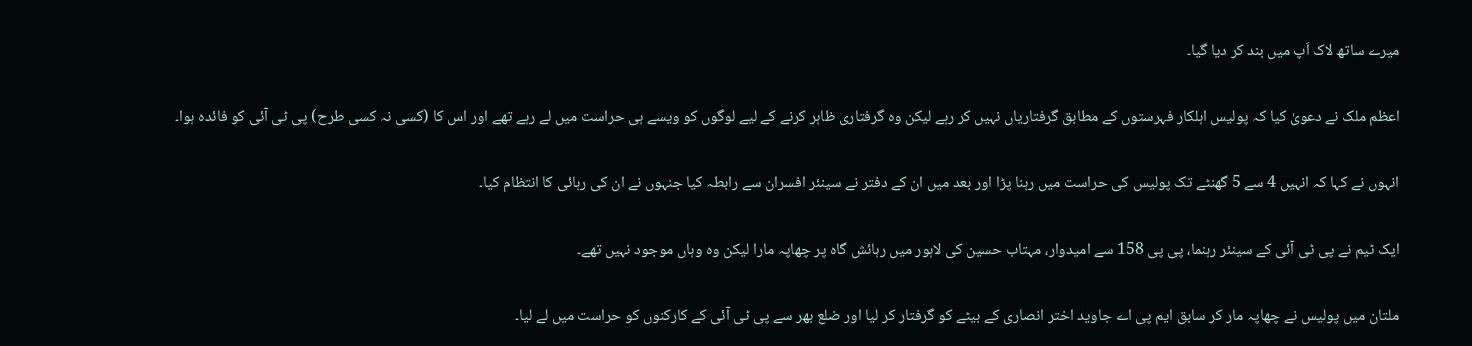میرے ساتھ لاک اَپ میں بند کر دیا گیا۔

اعظم ملک نے دعویٰ کیا کہ پولیس اہلکار فہرستوں کے مطابق گرفتاریاں نہیں کر رہے لیکن وہ گرفتاری ظاہر کرنے کے لیے لوگوں کو ویسے ہی حراست میں لے رہے تھے اور اس کا (کسی نہ کسی طرح) پی ٹی آئی کو فائدہ ہوا۔

انہوں نے کہا کہ انہیں 4 سے 5 گھنٹے تک پولیس کی حراست میں رہنا پڑا اور بعد میں ان کے دفتر نے سینئر افسران سے رابطہ کیا جنہوں نے ان کی رہائی کا انتظام کیا۔

ایک ٹیم نے پی ٹی آئی کے سینئر رہنما، پی پی 158 سے امیدوار، مہتاب حسین کی لاہور میں رہائش گاہ پر چھاپہ مارا لیکن وہ وہاں موجود نہیں تھے۔

ملتان میں پولیس نے چھاپہ مار کر سابق ایم پی اے جاوید اختر انصاری کے بیٹے کو گرفتار کر لیا اور ضلع بھر سے پی ٹی آئی کے کارکنوں کو حراست میں لے لیا۔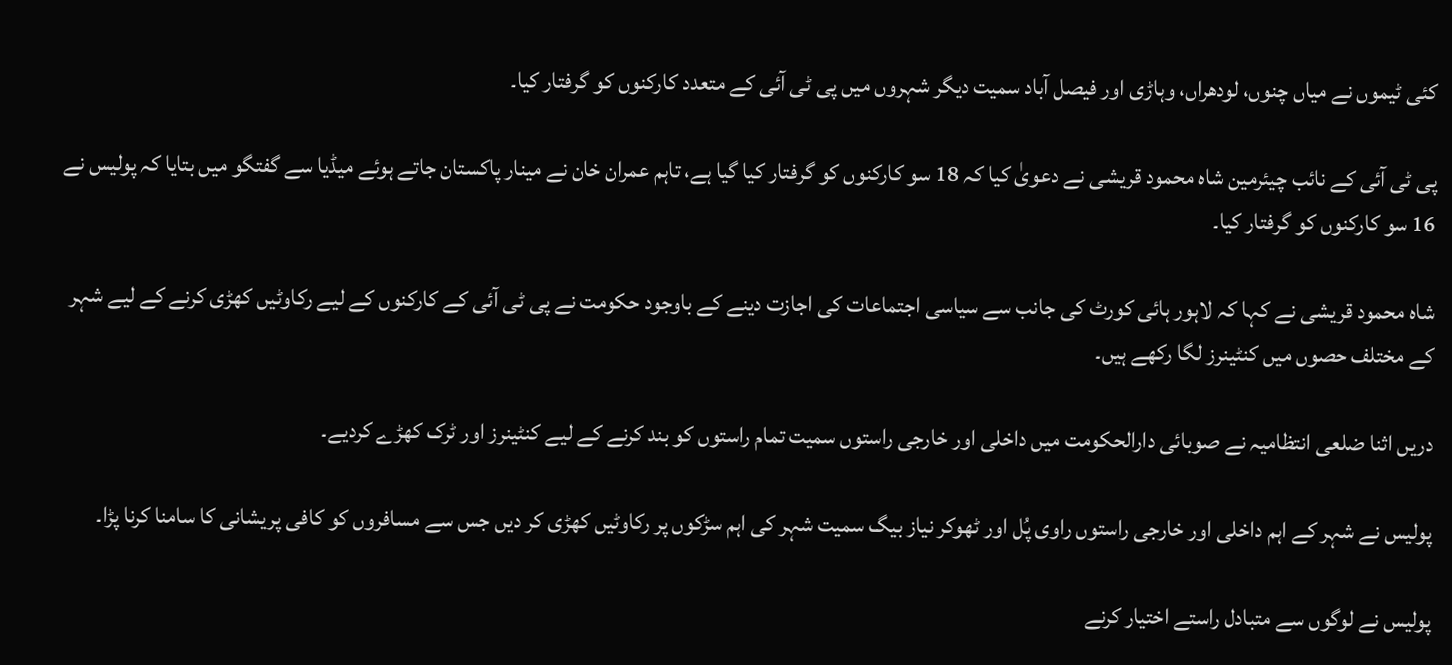کئی ٹیموں نے میاں چنوں، لودھراں، وہاڑی اور فیصل آباد سمیت دیگر شہروں میں پی ٹی آئی کے متعدد کارکنوں کو گرفتار کیا۔

پی ٹی آئی کے نائب چیئرمین شاہ محمود قریشی نے دعویٰ کیا کہ 18 سو کارکنوں کو گرفتار کیا گیا ہے، تاہم عمران خان نے مینار پاکستان جاتے ہوئے میڈیا سے گفتگو میں بتایا کہ پولیس نے 16 سو کارکنوں کو گرفتار کیا۔

شاہ محمود قریشی نے کہا کہ لاہور ہائی کورٹ کی جانب سے سیاسی اجتماعات کی اجازت دینے کے باوجود حکومت نے پی ٹی آئی کے کارکنوں کے لیے رکاوٹیں کھڑی کرنے کے لیے شہر کے مختلف حصوں میں کنٹینرز لگا رکھے ہیں۔

دریں اثنا ضلعی انتظامیہ نے صوبائی دارالحکومت میں داخلی اور خارجی راستوں سمیت تمام راستوں کو بند کرنے کے لیے کنٹینرز اور ٹرک کھڑے کردیے۔

پولیس نے شہر کے اہم داخلی اور خارجی راستوں راوی پُل اور ٹھوکر نیاز بیگ سمیت شہر کی اہم سڑکوں پر رکاوٹیں کھڑی کر دیں جس سے مسافروں کو کافی پریشانی کا سامنا کرنا پڑا۔

پولیس نے لوگوں سے متبادل راستے اختیار کرنے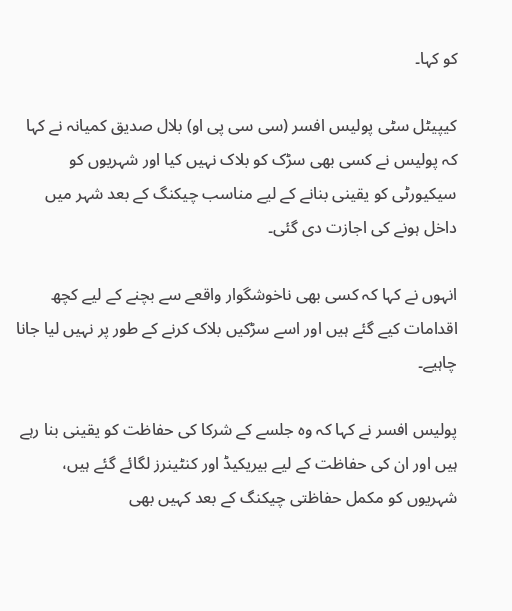کو کہا۔

کیپیٹل سٹی پولیس افسر (سی سی پی او) بلال صدیق کمیانہ نے کہا کہ پولیس نے کسی بھی سڑک کو بلاک نہیں کیا اور شہریوں کو سیکیورٹی کو یقینی بنانے کے لیے مناسب چیکنگ کے بعد شہر میں داخل ہونے کی اجازت دی گئی۔

انہوں نے کہا کہ کسی بھی ناخوشگوار واقعے سے بچنے کے لیے کچھ اقدامات کیے گئے ہیں اور اسے سڑکیں بلاک کرنے کے طور پر نہیں لیا جانا چاہیے۔

پولیس افسر نے کہا کہ وہ جلسے کے شرکا کی حفاظت کو یقینی بنا رہے ہیں اور ان کی حفاظت کے لیے بیریکیڈ اور کنٹینرز لگائے گئے ہیں، شہریوں کو مکمل حفاظتی چیکنگ کے بعد کہیں بھی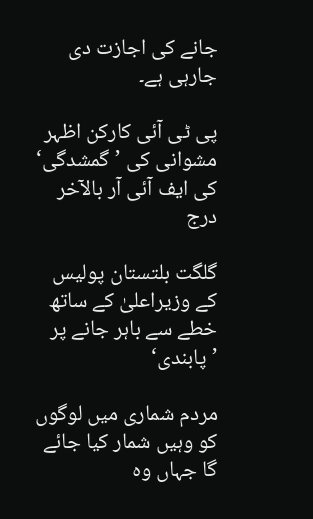جانے کی اجازت دی جارہی ہے۔

پی ٹی آئی کارکن اظہر مشوانی کی ’گمشدگی‘ کی ایف آئی آر بالآخر درج

گلگت بلتستان پولیس کے وزیراعلیٰ کے ساتھ خطے سے باہر جانے پر ’پابندی‘

مردم شماری میں لوگوں کو وہیں شمار کیا جائے گا جہاں وہ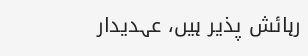رہائش پذیر ہیں، عہدیدار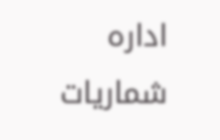ادارہ شماریات